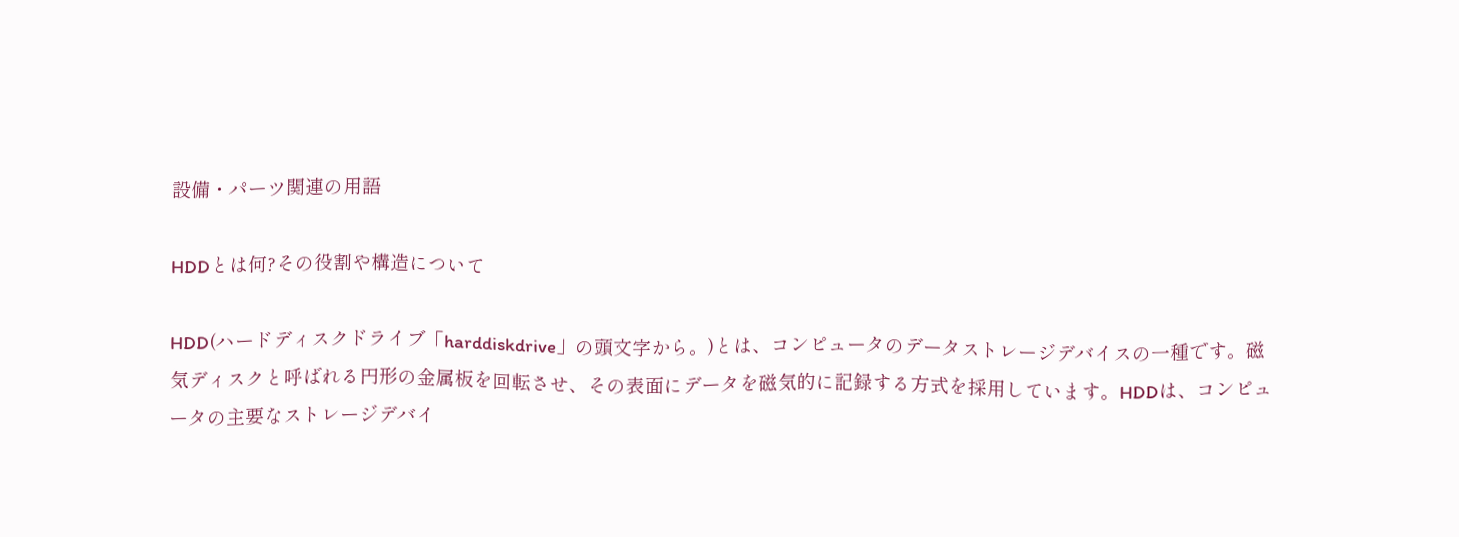設備・パーツ関連の用語

HDDとは何?その役割や構造について

HDD(ハードディスクドライブ「harddiskdrive」の頭文字から。)とは、コンピュータのデータストレージデバイスの一種です。磁気ディスクと呼ばれる円形の金属板を回転させ、その表面にデータを磁気的に記録する方式を採用しています。HDDは、コンピュータの主要なストレージデバイ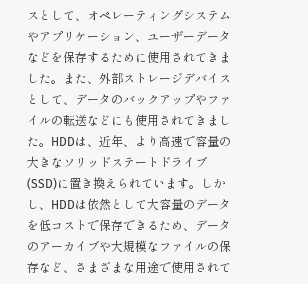スとして、オペレーティングシステムやアプリケーション、ユーザーデータなどを保存するために使用されてきました。また、外部ストレージデバイスとして、データのバックアップやファイルの転送などにも使用されてきました。HDDは、近年、より高速で容量の大きなソリッドステートドライブ(SSD)に置き換えられています。しかし、HDDは依然として大容量のデータを低コストで保存できるため、データのアーカイブや大規模なファイルの保存など、さまざまな用途で使用されて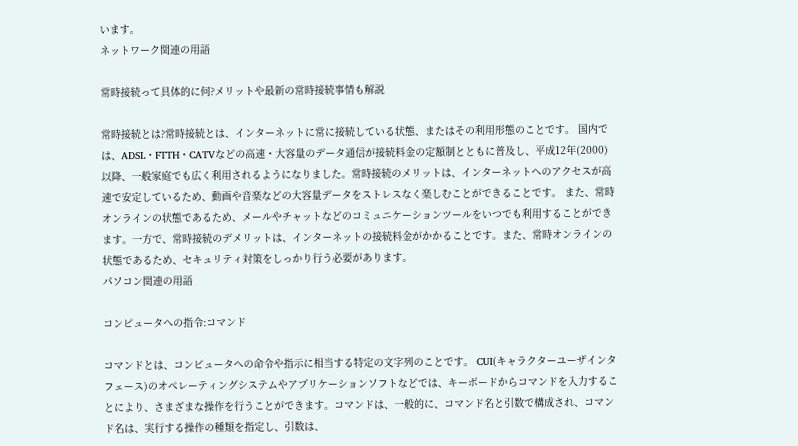います。
ネットワーク関連の用語

常時接続って具体的に何?メリットや最新の常時接続事情も解説

常時接続とは?常時接続とは、インターネットに常に接続している状態、またはその利用形態のことです。 国内では、ADSL・FTTH・CATVなどの高速・大容量のデータ通信が接続料金の定額制とともに普及し、平成12年(2000)以降、一般家庭でも広く利用されるようになりました。常時接続のメリットは、インターネットへのアクセスが高速で安定しているため、動画や音楽などの大容量データをストレスなく楽しむことができることです。 また、常時オンラインの状態であるため、メールやチャットなどのコミュニケーションツールをいつでも利用することができます。一方で、常時接続のデメリットは、インターネットの接続料金がかかることです。また、常時オンラインの状態であるため、セキュリティ対策をしっかり行う必要があります。
パソコン関連の用語

コンピュータへの指令:コマンド

コマンドとは、コンピュータへの命令や指示に相当する特定の文字列のことです。 CUI(キャラクターユーザインタフェース)のオペレーティングシステムやアプリケーションソフトなどでは、キーボードからコマンドを入力することにより、さまざまな操作を行うことができます。コマンドは、一般的に、コマンド名と引数で構成され、コマンド名は、実行する操作の種類を指定し、引数は、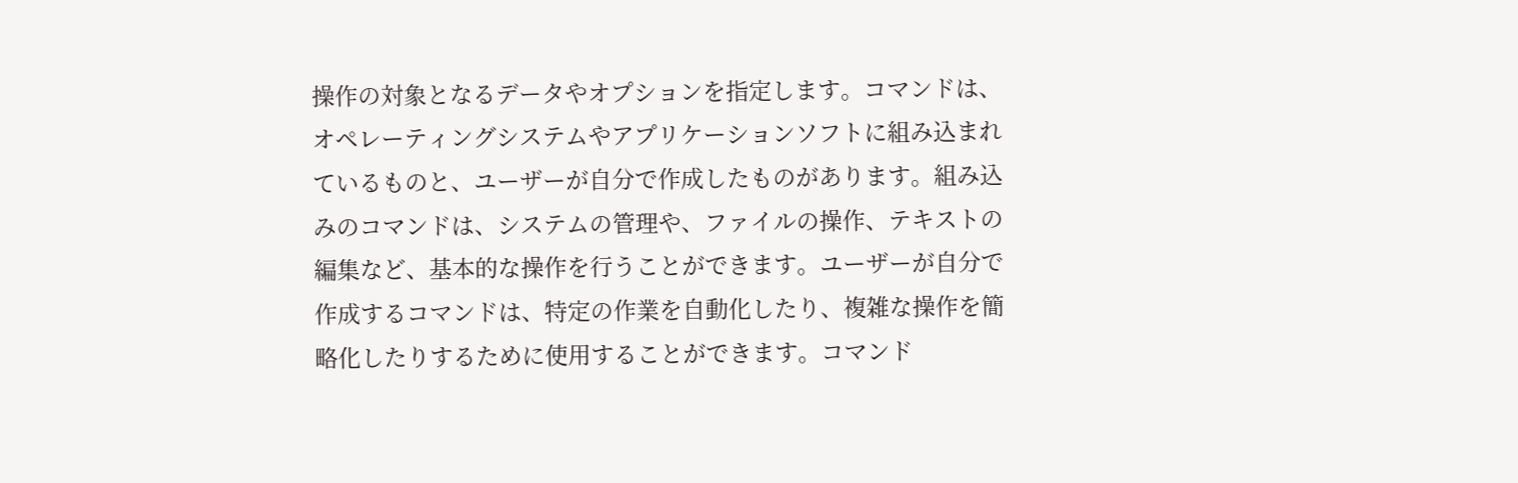操作の対象となるデータやオプションを指定します。コマンドは、オペレーティングシステムやアプリケーションソフトに組み込まれているものと、ユーザーが自分で作成したものがあります。組み込みのコマンドは、システムの管理や、ファイルの操作、テキストの編集など、基本的な操作を行うことができます。ユーザーが自分で作成するコマンドは、特定の作業を自動化したり、複雑な操作を簡略化したりするために使用することができます。コマンド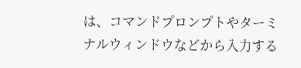は、コマンドプロンプトやターミナルウィンドウなどから入力する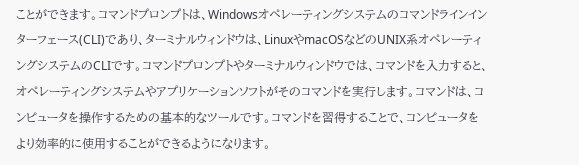ことができます。コマンドプロンプトは、Windowsオペレーティングシステムのコマンドラインインターフェース(CLI)であり、ターミナルウィンドウは、LinuxやmacOSなどのUNIX系オペレーティングシステムのCLIです。コマンドプロンプトやターミナルウィンドウでは、コマンドを入力すると、オペレーティングシステムやアプリケーションソフトがそのコマンドを実行します。コマンドは、コンピュータを操作するための基本的なツールです。コマンドを習得することで、コンピュータをより効率的に使用することができるようになります。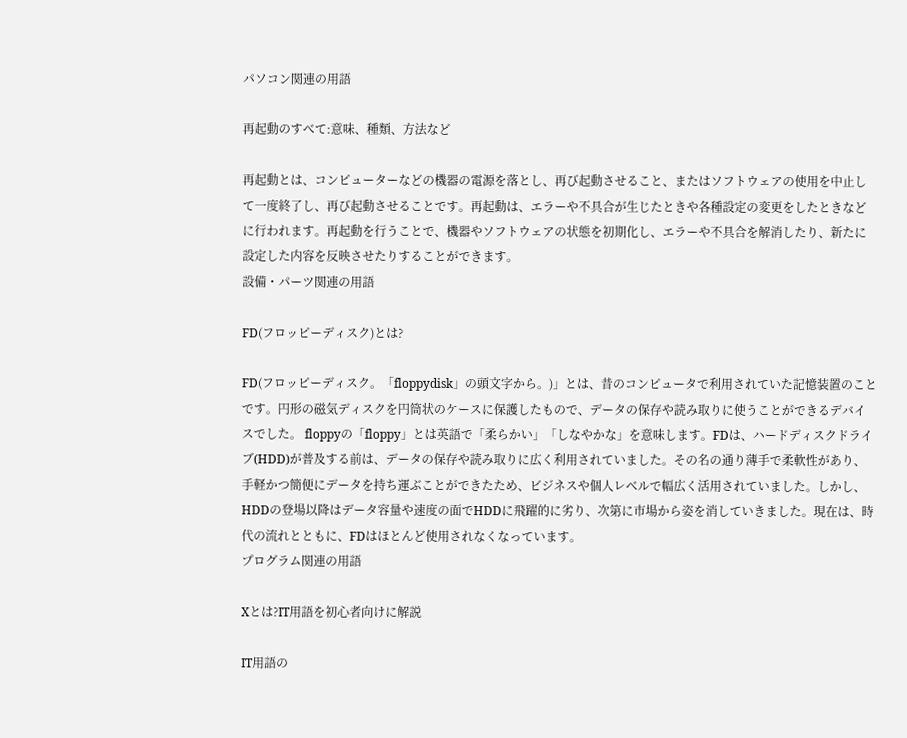パソコン関連の用語

再起動のすべて:意味、種類、方法など

再起動とは、コンピューターなどの機器の電源を落とし、再び起動させること、またはソフトウェアの使用を中止して一度終了し、再び起動させることです。再起動は、エラーや不具合が生じたときや各種設定の変更をしたときなどに行われます。再起動を行うことで、機器やソフトウェアの状態を初期化し、エラーや不具合を解消したり、新たに設定した内容を反映させたりすることができます。
設備・パーツ関連の用語

FD(フロッピーディスク)とは?

FD(フロッピーディスク。「floppydisk」の頭文字から。)」とは、昔のコンピュータで利用されていた記憶装置のことです。円形の磁気ディスクを円筒状のケースに保護したもので、データの保存や読み取りに使うことができるデバイスでした。 floppyの「floppy」とは英語で「柔らかい」「しなやかな」を意味します。FDは、ハードディスクドライブ(HDD)が普及する前は、データの保存や読み取りに広く利用されていました。その名の通り薄手で柔軟性があり、手軽かつ簡便にデータを持ち運ぶことができたため、ビジネスや個人レベルで幅広く活用されていました。しかし、HDDの登場以降はデータ容量や速度の面でHDDに飛躍的に劣り、次第に市場から姿を消していきました。現在は、時代の流れとともに、FDはほとんど使用されなくなっています。
プログラム関連の用語

Xとは?IT用語を初心者向けに解説

IT用語の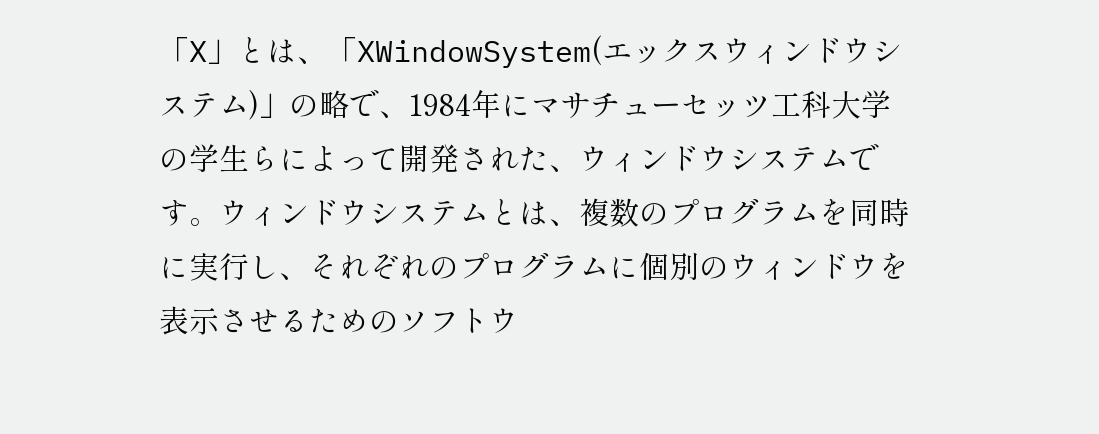「X」とは、「XWindowSystem(エックスウィンドウシステム)」の略で、1984年にマサチューセッツ工科大学の学生らによって開発された、ウィンドウシステムです。ウィンドウシステムとは、複数のプログラムを同時に実行し、それぞれのプログラムに個別のウィンドウを表示させるためのソフトウ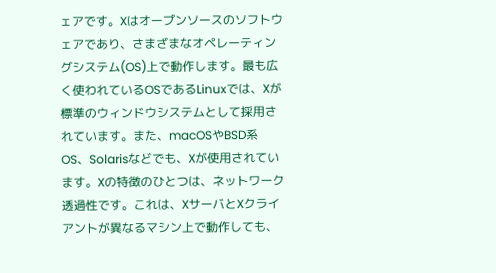ェアです。Xはオープンソースのソフトウェアであり、さまざまなオペレーティングシステム(OS)上で動作します。最も広く使われているOSであるLinuxでは、Xが標準のウィンドウシステムとして採用されています。また、macOSやBSD系OS、Solarisなどでも、Xが使用されています。Xの特徴のひとつは、ネットワーク透過性です。これは、XサーバとXクライアントが異なるマシン上で動作しても、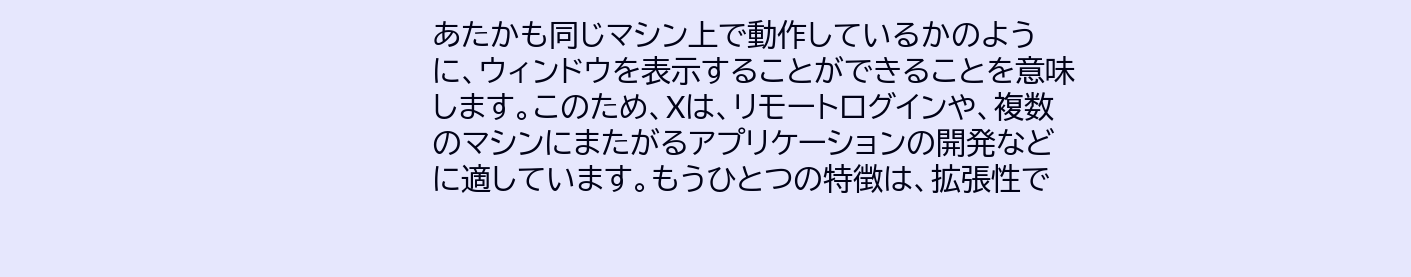あたかも同じマシン上で動作しているかのように、ウィンドウを表示することができることを意味します。このため、Xは、リモートログインや、複数のマシンにまたがるアプリケーションの開発などに適しています。もうひとつの特徴は、拡張性で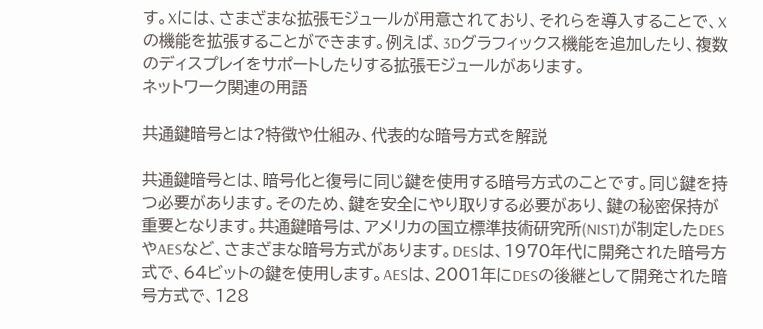す。Xには、さまざまな拡張モジュールが用意されており、それらを導入することで、Xの機能を拡張することができます。例えば、3Dグラフィックス機能を追加したり、複数のディスプレイをサポートしたりする拡張モジュールがあります。
ネットワーク関連の用語

共通鍵暗号とは?特徴や仕組み、代表的な暗号方式を解説

共通鍵暗号とは、暗号化と復号に同じ鍵を使用する暗号方式のことです。同じ鍵を持つ必要があります。そのため、鍵を安全にやり取りする必要があり、鍵の秘密保持が重要となります。共通鍵暗号は、アメリカの国立標準技術研究所(NIST)が制定したDESやAESなど、さまざまな暗号方式があります。DESは、1970年代に開発された暗号方式で、64ビットの鍵を使用します。AESは、2001年にDESの後継として開発された暗号方式で、128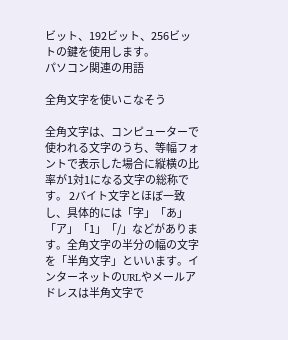ビット、192ビット、256ビットの鍵を使用します。
パソコン関連の用語

全角文字を使いこなそう

全角文字は、コンピューターで使われる文字のうち、等幅フォントで表示した場合に縦横の比率が1対1になる文字の総称です。 2バイト文字とほぼ一致し、具体的には「字」「あ」「ア」「1」「/」などがあります。全角文字の半分の幅の文字を「半角文字」といいます。インターネットのURLやメールアドレスは半角文字で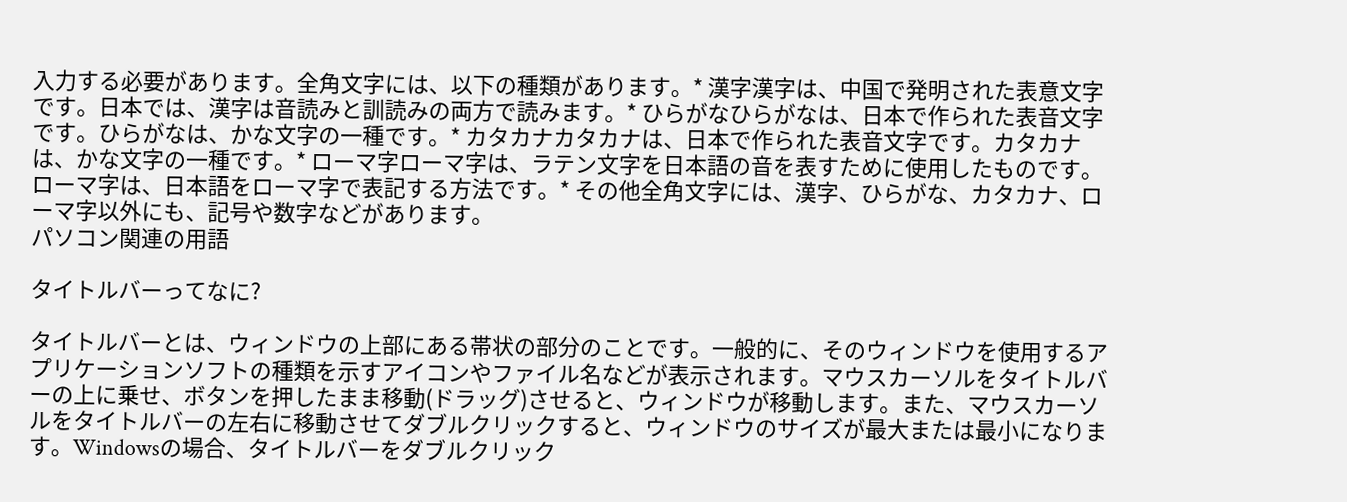入力する必要があります。全角文字には、以下の種類があります。* 漢字漢字は、中国で発明された表意文字です。日本では、漢字は音読みと訓読みの両方で読みます。* ひらがなひらがなは、日本で作られた表音文字です。ひらがなは、かな文字の一種です。* カタカナカタカナは、日本で作られた表音文字です。カタカナは、かな文字の一種です。* ローマ字ローマ字は、ラテン文字を日本語の音を表すために使用したものです。ローマ字は、日本語をローマ字で表記する方法です。* その他全角文字には、漢字、ひらがな、カタカナ、ローマ字以外にも、記号や数字などがあります。
パソコン関連の用語

タイトルバーってなに?

タイトルバーとは、ウィンドウの上部にある帯状の部分のことです。一般的に、そのウィンドウを使用するアプリケーションソフトの種類を示すアイコンやファイル名などが表示されます。マウスカーソルをタイトルバーの上に乗せ、ボタンを押したまま移動(ドラッグ)させると、ウィンドウが移動します。また、マウスカーソルをタイトルバーの左右に移動させてダブルクリックすると、ウィンドウのサイズが最大または最小になります。Windowsの場合、タイトルバーをダブルクリック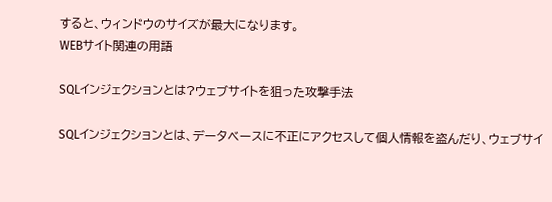すると、ウィンドウのサイズが最大になります。
WEBサイト関連の用語

SQLインジェクションとは?ウェブサイトを狙った攻撃手法

SQLインジェクションとは、データベースに不正にアクセスして個人情報を盗んだり、ウェブサイ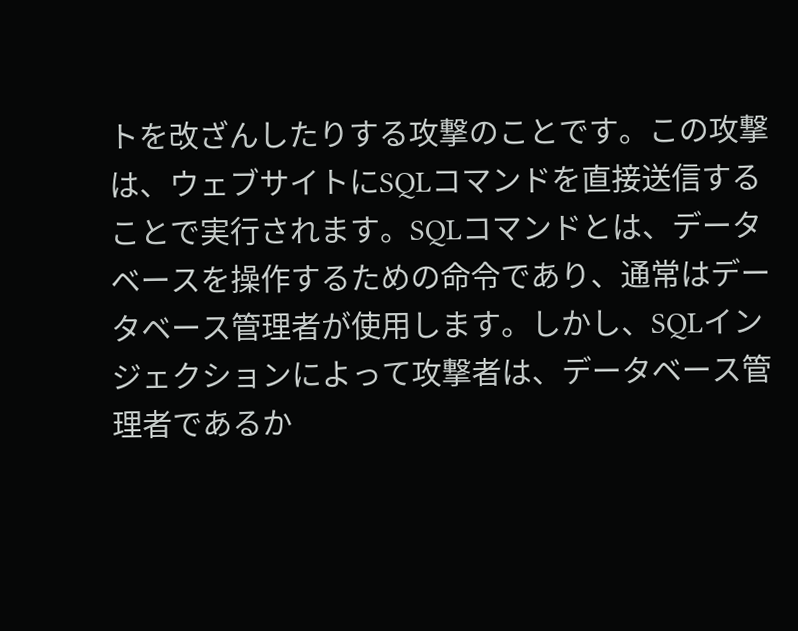トを改ざんしたりする攻撃のことです。この攻撃は、ウェブサイトにSQLコマンドを直接送信することで実行されます。SQLコマンドとは、データベースを操作するための命令であり、通常はデータベース管理者が使用します。しかし、SQLインジェクションによって攻撃者は、データベース管理者であるか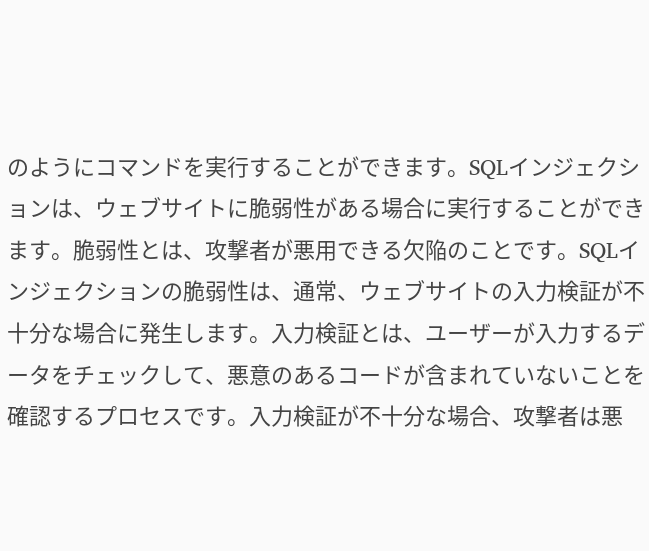のようにコマンドを実行することができます。SQLインジェクションは、ウェブサイトに脆弱性がある場合に実行することができます。脆弱性とは、攻撃者が悪用できる欠陥のことです。SQLインジェクションの脆弱性は、通常、ウェブサイトの入力検証が不十分な場合に発生します。入力検証とは、ユーザーが入力するデータをチェックして、悪意のあるコードが含まれていないことを確認するプロセスです。入力検証が不十分な場合、攻撃者は悪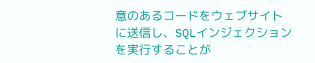意のあるコードをウェブサイトに送信し、SQLインジェクションを実行することが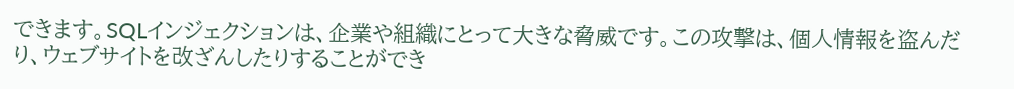できます。SQLインジェクションは、企業や組織にとって大きな脅威です。この攻撃は、個人情報を盗んだり、ウェブサイトを改ざんしたりすることができ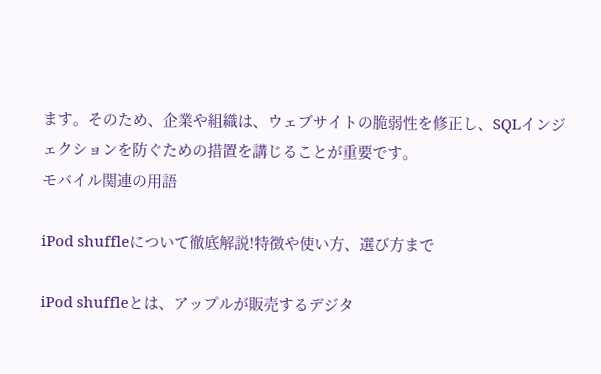ます。そのため、企業や組織は、ウェブサイトの脆弱性を修正し、SQLインジェクションを防ぐための措置を講じることが重要です。
モバイル関連の用語

iPod shuffleについて徹底解説!特徴や使い方、選び方まで

iPod shuffleとは、アップルが販売するデジタ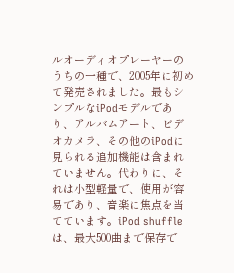ルオーディオプレーヤーのうちの一種で、2005年に初めて発売されました。最もシンプルなiPodモデルであり、アルバムアート、ビデオカメラ、その他のiPodに見られる追加機能は含まれていません。代わりに、それは小型軽量で、使用が容易であり、音楽に焦点を当てています。iPod shuffleは、最大500曲まで保存で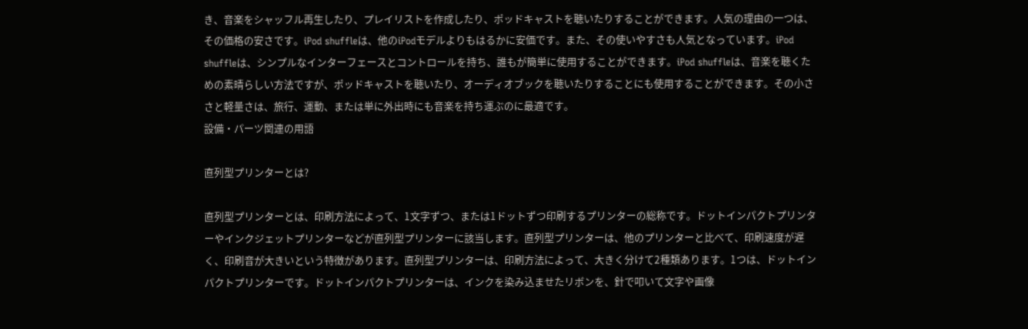き、音楽をシャッフル再生したり、プレイリストを作成したり、ポッドキャストを聴いたりすることができます。人気の理由の一つは、その価格の安さです。iPod shuffleは、他のiPodモデルよりもはるかに安価です。また、その使いやすさも人気となっています。iPod shuffleは、シンプルなインターフェースとコントロールを持ち、誰もが簡単に使用することができます。iPod shuffleは、音楽を聴くための素晴らしい方法ですが、ポッドキャストを聴いたり、オーディオブックを聴いたりすることにも使用することができます。その小ささと軽量さは、旅行、運動、または単に外出時にも音楽を持ち運ぶのに最適です。
設備・パーツ関連の用語

直列型プリンターとは?

直列型プリンターとは、印刷方法によって、1文字ずつ、または1ドットずつ印刷するプリンターの総称です。ドットインパクトプリンターやインクジェットプリンターなどが直列型プリンターに該当します。直列型プリンターは、他のプリンターと比べて、印刷速度が遅く、印刷音が大きいという特徴があります。直列型プリンターは、印刷方法によって、大きく分けて2種類あります。1つは、ドットインパクトプリンターです。ドットインパクトプリンターは、インクを染み込ませたリボンを、針で叩いて文字や画像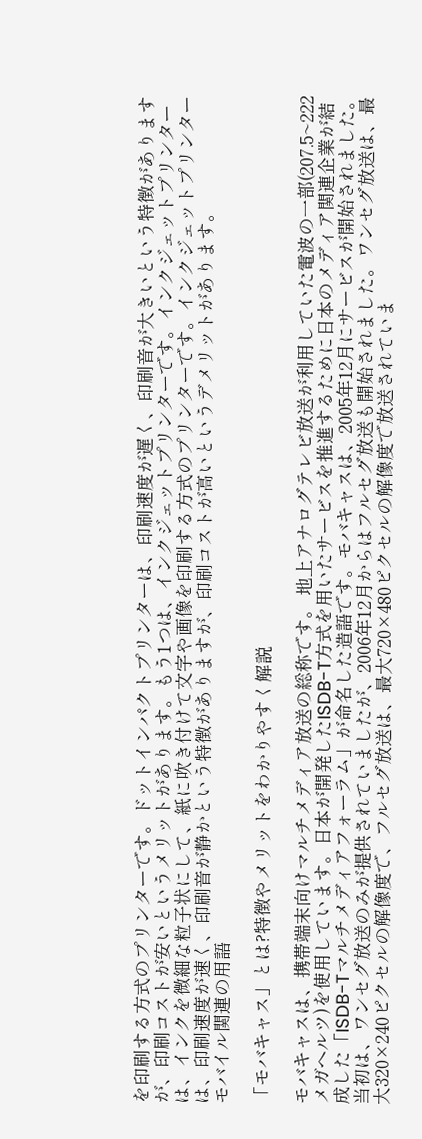を印刷する方式のプリンターです。ドットインパクトプリンターは、印刷速度が遅く、印刷音が大きいという特徴がありますが、印刷コストが安いというメリットがあります。もう1つは、インクジェットプリンターです。インクジェットプリンターは、インクを微細な粒子状にして、紙に吹き付けて文字や画像を印刷する方式のプリンターです。インクジェットプリンターは、印刷速度が速く、印刷音が静かという特徴がありますが、印刷コストが高いというデメリットがあります。
モバイル関連の用語

「モバキャス」とは?特徴やメリットをわかりやすく解説

モバキャスは、携帯端末向けマルチメディア放送の総称です。 地上アナログテレビ放送が利用していた電波の一部(207.5~222メガヘルツ)を使用しています。日本が開発したISDB-T方式を用いたサービスを推進するために日本のメディア関連企業が結成した「ISDB-Tマルチメディアフォーラム」が命名した造語です。モバキャスは、2005年12月にサービスが開始されました。当初は、ワンセグ放送のみが提供されていましたが、2006年12月からはフルセグ放送も開始されました。ワンセグ放送は、最大320×240ピクセルの解像度で、フルセグ放送は、最大720×480ピクセルの解像度で放送されていま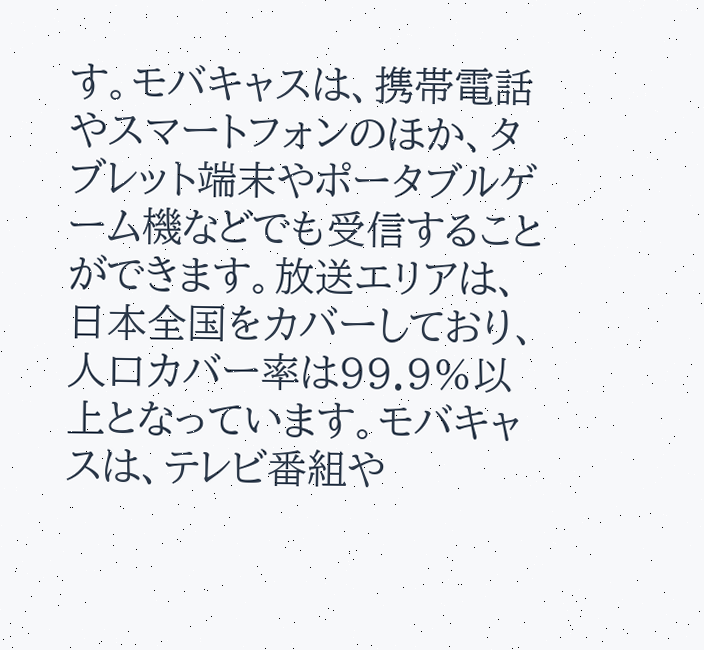す。モバキャスは、携帯電話やスマートフォンのほか、タブレット端末やポータブルゲーム機などでも受信することができます。放送エリアは、日本全国をカバーしており、人口カバー率は99.9%以上となっています。モバキャスは、テレビ番組や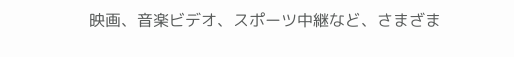映画、音楽ビデオ、スポーツ中継など、さまざま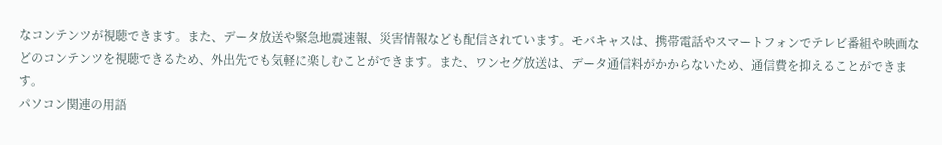なコンテンツが視聴できます。また、データ放送や緊急地震速報、災害情報なども配信されています。モバキャスは、携帯電話やスマートフォンでテレビ番組や映画などのコンテンツを視聴できるため、外出先でも気軽に楽しむことができます。また、ワンセグ放送は、データ通信料がかからないため、通信費を抑えることができます。
パソコン関連の用語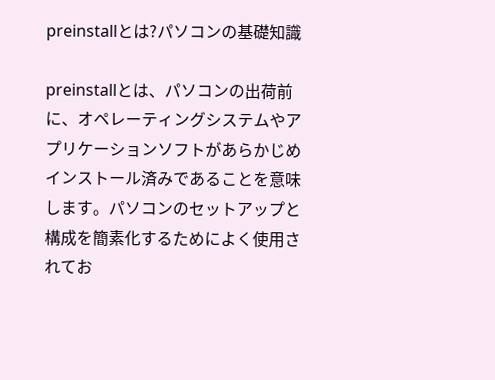preinstallとは?パソコンの基礎知識

preinstallとは、パソコンの出荷前に、オペレーティングシステムやアプリケーションソフトがあらかじめインストール済みであることを意味します。パソコンのセットアップと構成を簡素化するためによく使用されてお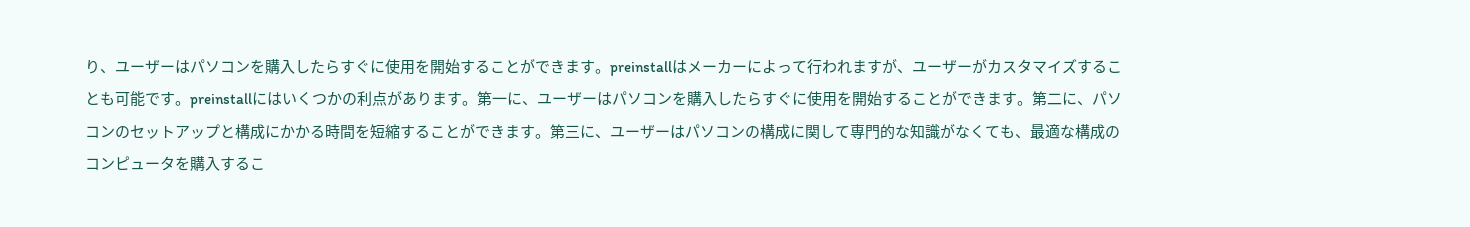り、ユーザーはパソコンを購入したらすぐに使用を開始することができます。preinstallはメーカーによって行われますが、ユーザーがカスタマイズすることも可能です。preinstallにはいくつかの利点があります。第一に、ユーザーはパソコンを購入したらすぐに使用を開始することができます。第二に、パソコンのセットアップと構成にかかる時間を短縮することができます。第三に、ユーザーはパソコンの構成に関して専門的な知識がなくても、最適な構成のコンピュータを購入するこ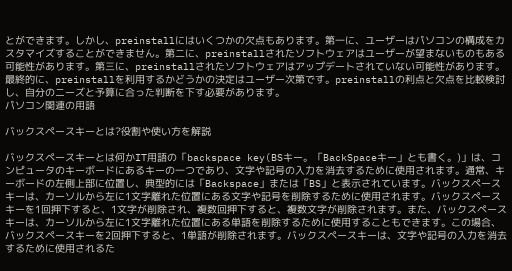とができます。しかし、preinstallにはいくつかの欠点もあります。第一に、ユーザーはパソコンの構成をカスタマイズすることができません。第二に、preinstallされたソフトウェアはユーザーが望まないものもある可能性があります。第三に、preinstallされたソフトウェアはアップデートされていない可能性があります。最終的に、preinstallを利用するかどうかの決定はユーザー次第です。preinstallの利点と欠点を比較検討し、自分のニーズと予算に合った判断を下す必要があります。
パソコン関連の用語

バックスペースキーとは?役割や使い方を解説

バックスペースキーとは何かIT用語の「backspace key(BSキー。「BackSpaceキー」とも書く。)」は、コンピュータのキーボードにあるキーの一つであり、文字や記号の入力を消去するために使用されます。通常、キーボードの左側上部に位置し、典型的には「Backspace」または「BS」と表示されています。バックスペースキーは、カーソルから左に1文字離れた位置にある文字や記号を削除するために使用されます。バックスペースキーを1回押下すると、1文字が削除され、複数回押下すると、複数文字が削除されます。また、バックスペースキーは、カーソルから左に1文字離れた位置にある単語を削除するために使用することもできます。この場合、バックスペースキーを2回押下すると、1単語が削除されます。バックスペースキーは、文字や記号の入力を消去するために使用されるた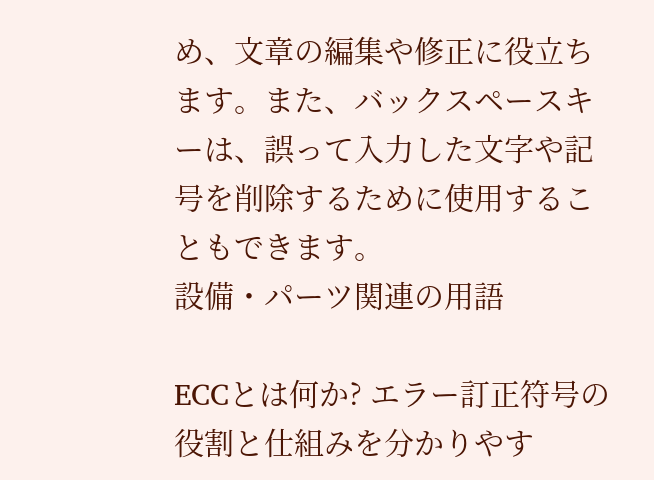め、文章の編集や修正に役立ちます。また、バックスペースキーは、誤って入力した文字や記号を削除するために使用することもできます。
設備・パーツ関連の用語

ECCとは何か? エラー訂正符号の役割と仕組みを分かりやす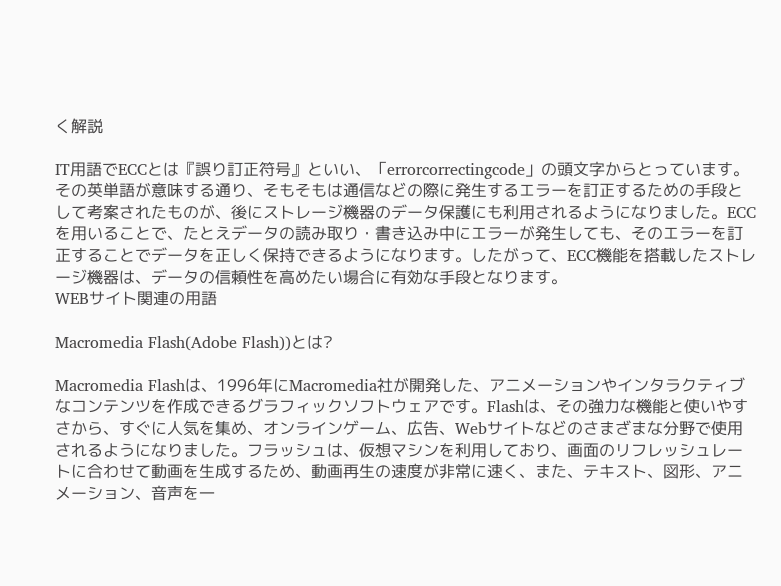く解説

IT用語でECCとは『誤り訂正符号』といい、「errorcorrectingcode」の頭文字からとっています。その英単語が意味する通り、そもそもは通信などの際に発生するエラーを訂正するための手段として考案されたものが、後にストレージ機器のデータ保護にも利用されるようになりました。ECCを用いることで、たとえデータの読み取り・書き込み中にエラーが発生しても、そのエラーを訂正することでデータを正しく保持できるようになります。したがって、ECC機能を搭載したストレージ機器は、データの信頼性を高めたい場合に有効な手段となります。
WEBサイト関連の用語

Macromedia Flash(Adobe Flash))とは?

Macromedia Flashは、1996年にMacromedia社が開発した、アニメーションやインタラクティブなコンテンツを作成できるグラフィックソフトウェアです。Flashは、その強力な機能と使いやすさから、すぐに人気を集め、オンラインゲーム、広告、Webサイトなどのさまざまな分野で使用されるようになりました。フラッシュは、仮想マシンを利用しており、画面のリフレッシュレートに合わせて動画を生成するため、動画再生の速度が非常に速く、また、テキスト、図形、アニメーション、音声を一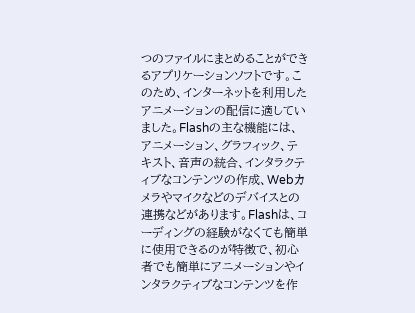つのファイルにまとめることができるアプリケーションソフトです。このため、インターネットを利用したアニメーションの配信に適していました。Flashの主な機能には、アニメーション、グラフィック、テキスト、音声の統合、インタラクティブなコンテンツの作成、Webカメラやマイクなどのデバイスとの連携などがあります。Flashは、コーディングの経験がなくても簡単に使用できるのが特徴で、初心者でも簡単にアニメーションやインタラクティブなコンテンツを作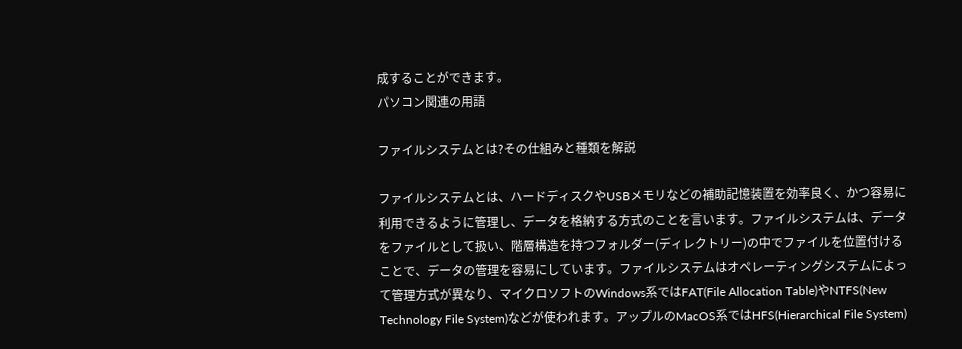成することができます。
パソコン関連の用語

ファイルシステムとは?その仕組みと種類を解説

ファイルシステムとは、ハードディスクやUSBメモリなどの補助記憶装置を効率良く、かつ容易に利用できるように管理し、データを格納する方式のことを言います。ファイルシステムは、データをファイルとして扱い、階層構造を持つフォルダー(ディレクトリー)の中でファイルを位置付けることで、データの管理を容易にしています。ファイルシステムはオペレーティングシステムによって管理方式が異なり、マイクロソフトのWindows系ではFAT(File Allocation Table)やNTFS(New Technology File System)などが使われます。アップルのMacOS系ではHFS(Hierarchical File System)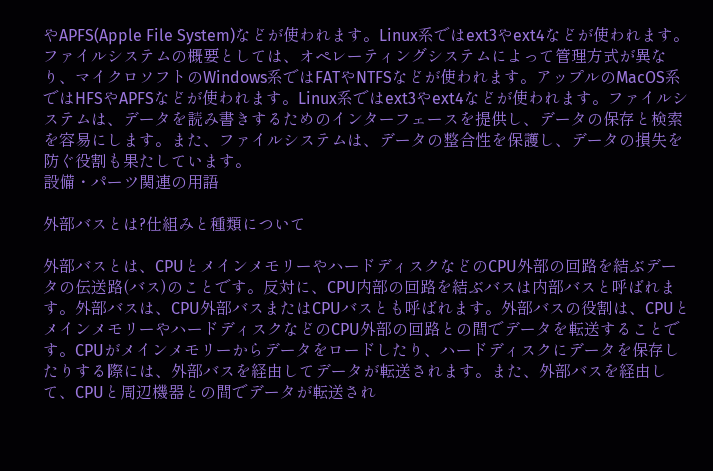やAPFS(Apple File System)などが使われます。Linux系ではext3やext4などが使われます。ファイルシステムの概要としては、オペレーティングシステムによって管理方式が異なり、マイクロソフトのWindows系ではFATやNTFSなどが使われます。アップルのMacOS系ではHFSやAPFSなどが使われます。Linux系ではext3やext4などが使われます。ファイルシステムは、データを読み書きするためのインターフェースを提供し、データの保存と検索を容易にします。また、ファイルシステムは、データの整合性を保護し、データの損失を防ぐ役割も果たしています。
設備・パーツ関連の用語

外部バスとは?仕組みと種類について

外部バスとは、CPUとメインメモリーやハードディスクなどのCPU外部の回路を結ぶデータの伝送路(バス)のことです。反対に、CPU内部の回路を結ぶバスは内部バスと呼ばれます。外部バスは、CPU外部バスまたはCPUバスとも呼ばれます。外部バスの役割は、CPUとメインメモリーやハードディスクなどのCPU外部の回路との間でデータを転送することです。CPUがメインメモリーからデータをロードしたり、ハードディスクにデータを保存したりする際には、外部バスを経由してデータが転送されます。また、外部バスを経由して、CPUと周辺機器との間でデータが転送され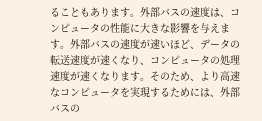ることもあります。外部バスの速度は、コンピュータの性能に大きな影響を与えます。外部バスの速度が速いほど、データの転送速度が速くなり、コンピュータの処理速度が速くなります。そのため、より高速なコンピュータを実現するためには、外部バスの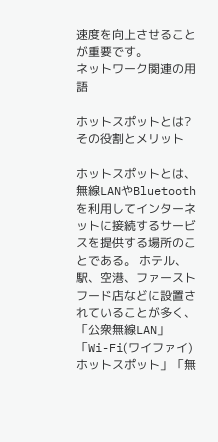速度を向上させることが重要です。
ネットワーク関連の用語

ホットスポットとは?その役割とメリット

ホットスポットとは、無線LANやBluetoothを利用してインターネットに接続するサービスを提供する場所のことである。 ホテル、駅、空港、ファーストフード店などに設置されていることが多く、「公衆無線LAN」「Wi-Fi(ワイファイ)ホットスポット」「無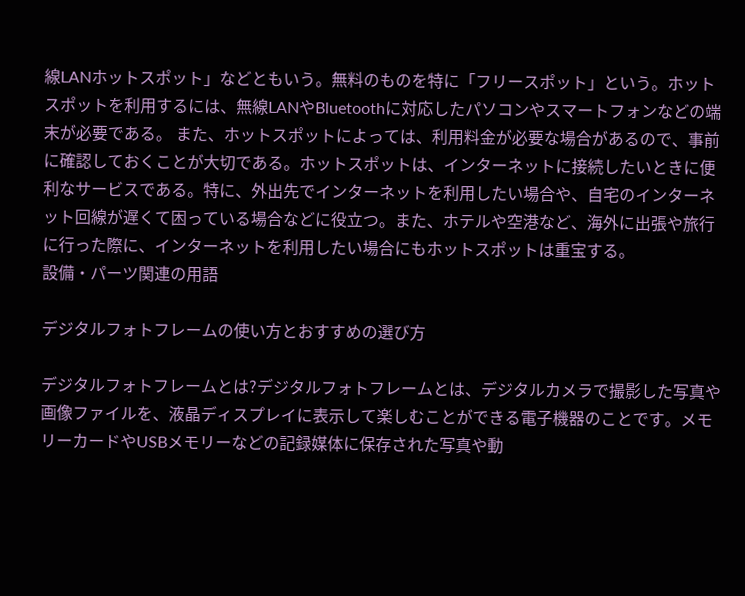線LANホットスポット」などともいう。無料のものを特に「フリースポット」という。ホットスポットを利用するには、無線LANやBluetoothに対応したパソコンやスマートフォンなどの端末が必要である。 また、ホットスポットによっては、利用料金が必要な場合があるので、事前に確認しておくことが大切である。ホットスポットは、インターネットに接続したいときに便利なサービスである。特に、外出先でインターネットを利用したい場合や、自宅のインターネット回線が遅くて困っている場合などに役立つ。また、ホテルや空港など、海外に出張や旅行に行った際に、インターネットを利用したい場合にもホットスポットは重宝する。
設備・パーツ関連の用語

デジタルフォトフレームの使い方とおすすめの選び方

デジタルフォトフレームとは?デジタルフォトフレームとは、デジタルカメラで撮影した写真や画像ファイルを、液晶ディスプレイに表示して楽しむことができる電子機器のことです。メモリーカードやUSBメモリーなどの記録媒体に保存された写真や動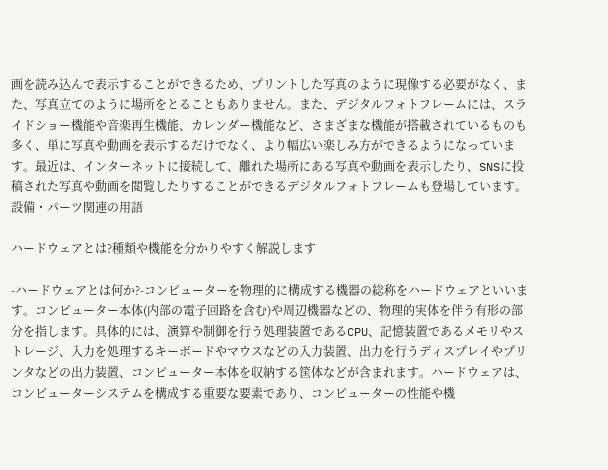画を読み込んで表示することができるため、プリントした写真のように現像する必要がなく、また、写真立てのように場所をとることもありません。また、デジタルフォトフレームには、スライドショー機能や音楽再生機能、カレンダー機能など、さまざまな機能が搭載されているものも多く、単に写真や動画を表示するだけでなく、より幅広い楽しみ方ができるようになっています。最近は、インターネットに接続して、離れた場所にある写真や動画を表示したり、SNSに投稿された写真や動画を閲覧したりすることができるデジタルフォトフレームも登場しています。
設備・パーツ関連の用語

ハードウェアとは?種類や機能を分かりやすく解説します

-ハードウェアとは何か?-コンピューターを物理的に構成する機器の総称をハードウェアといいます。コンピューター本体(内部の電子回路を含む)や周辺機器などの、物理的実体を伴う有形の部分を指します。具体的には、演算や制御を行う処理装置であるCPU、記憶装置であるメモリやストレージ、入力を処理するキーボードやマウスなどの入力装置、出力を行うディスプレイやプリンタなどの出力装置、コンピューター本体を収納する筐体などが含まれます。ハードウェアは、コンピューターシステムを構成する重要な要素であり、コンピューターの性能や機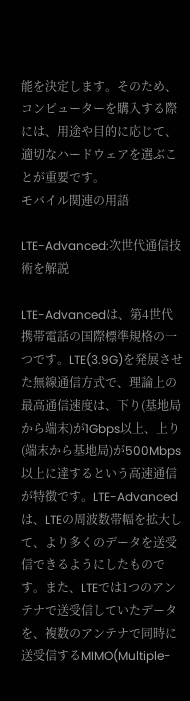能を決定します。そのため、コンピューターを購入する際には、用途や目的に応じて、適切なハードウェアを選ぶことが重要です。
モバイル関連の用語

LTE-Advanced:次世代通信技術を解説

LTE-Advancedは、第4世代携帯電話の国際標準規格の一つです。LTE(3.9G)を発展させた無線通信方式で、理論上の最高通信速度は、下り(基地局から端末)が1Gbps以上、上り(端末から基地局)が500Mbps以上に達するという高速通信が特徴です。LTE-Advancedは、LTEの周波数帯幅を拡大して、より多くのデータを送受信できるようにしたものです。また、LTEでは1つのアンテナで送受信していたデータを、複数のアンテナで同時に送受信するMIMO(Multiple-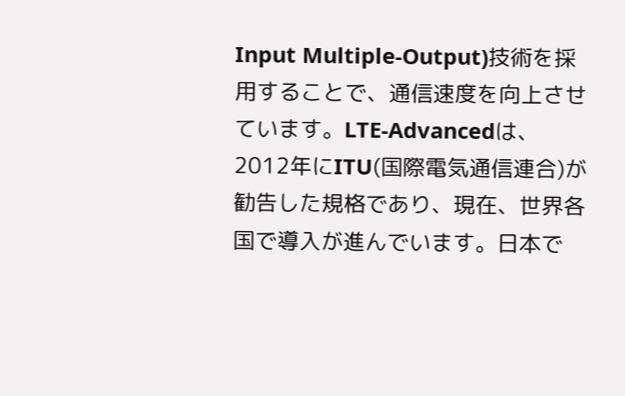Input Multiple-Output)技術を採用することで、通信速度を向上させています。LTE-Advancedは、2012年にITU(国際電気通信連合)が勧告した規格であり、現在、世界各国で導入が進んでいます。日本で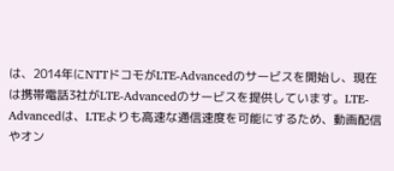は、2014年にNTTドコモがLTE-Advancedのサービスを開始し、現在は携帯電話3社がLTE-Advancedのサービスを提供しています。LTE-Advancedは、LTEよりも高速な通信速度を可能にするため、動画配信やオン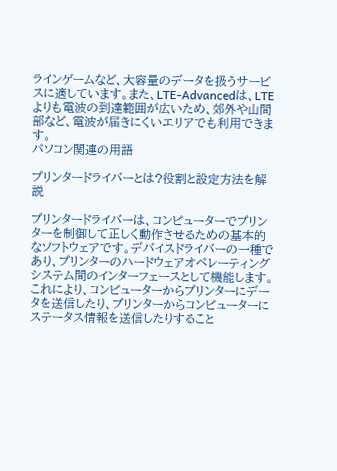ラインゲームなど、大容量のデータを扱うサービスに適しています。また、LTE-Advancedは、LTEよりも電波の到達範囲が広いため、郊外や山間部など、電波が届きにくいエリアでも利用できます。
パソコン関連の用語

プリンタードライバーとは?役割と設定方法を解説

プリンタードライバーは、コンピューターでプリンターを制御して正しく動作させるための基本的なソフトウェアです。デバイスドライバーの一種であり、プリンターのハードウェアオペレーティングシステム間のインターフェースとして機能します。これにより、コンピューターからプリンターにデータを送信したり、プリンターからコンピューターにステータス情報を送信したりすること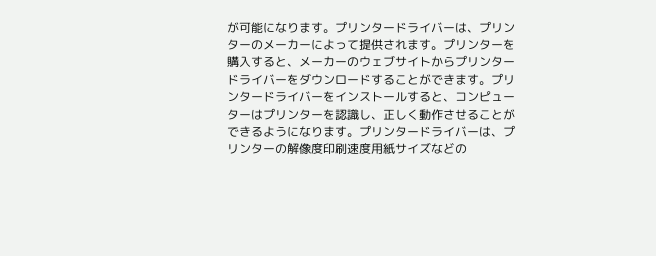が可能になります。プリンタードライバーは、プリンターのメーカーによって提供されます。プリンターを購入すると、メーカーのウェブサイトからプリンタードライバーをダウンロードすることができます。プリンタードライバーをインストールすると、コンピューターはプリンターを認識し、正しく動作させることができるようになります。プリンタードライバーは、プリンターの解像度印刷速度用紙サイズなどの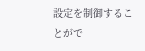設定を制御することがで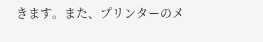きます。また、プリンターのメ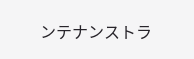ンテナンストラ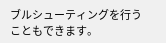ブルシューティングを行うこともできます。